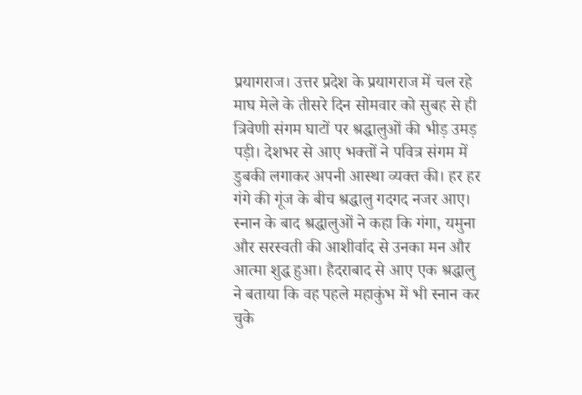प्रयागराज। उत्तर प्रदेश के प्रयागराज में चल रहे माघ मेले के तीसरे दिन सोमवार को सुबह से ही त्रिवेणी संगम घाटों पर श्रद्धालुओं की भीड़ उमड़ पड़ी। देशभर से आए भक्तों ने पवित्र संगम में डुबकी लगाकर अपनी आस्था व्यक्त की। हर हर गंगे की गूंज के बीच श्रद्धालु गदगद नजर आए।
स्नान के बाद श्रद्धालुओं ने कहा कि गंगा, यमुना और सरस्वती की आशीर्वाद से उनका मन और आत्मा शुद्ध हुआ। हैदराबाद से आए एक श्रद्धालु ने बताया कि वह पहले महाकुंभ में भी स्नान कर चुके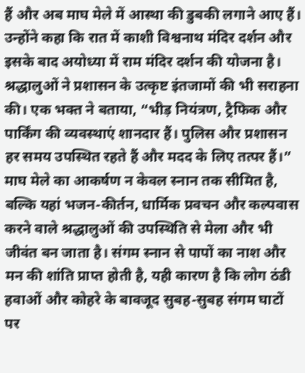हैं और अब माघ मेले में आस्था की डुबकी लगाने आए हैं। उन्होंने कहा कि रात में काशी विश्वनाथ मंदिर दर्शन और इसके बाद अयोध्या में राम मंदिर दर्शन की योजना है।
श्रद्धालुओं ने प्रशासन के उत्कृष्ट इंतजामों की भी सराहना की। एक भक्त ने बताया, “भीड़ नियंत्रण, ट्रैफिक और पार्किंग की व्यवस्थाएं शानदार हैं। पुलिस और प्रशासन हर समय उपस्थित रहते हैं और मदद के लिए तत्पर हैं।”
माघ मेले का आकर्षण न केवल स्नान तक सीमित है, बल्कि यहां भजन-कीर्तन, धार्मिक प्रवचन और कल्पवास करने वाले श्रद्धालुओं की उपस्थिति से मेला और भी जीवंत बन जाता है। संगम स्नान से पापों का नाश और मन की शांति प्राप्त होती है, यही कारण है कि लोग ठंडी हवाओं और कोहरे के बावजूद सुबह-सुबह संगम घाटों पर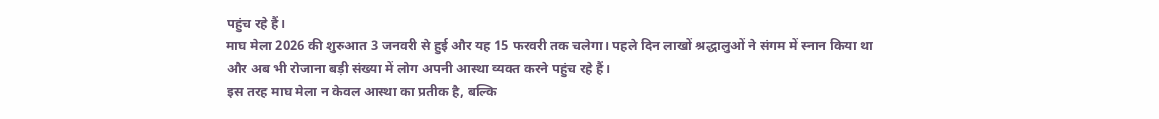पहुंच रहे हैं।
माघ मेला 2026 की शुरुआत 3 जनवरी से हुई और यह 15 फरवरी तक चलेगा। पहले दिन लाखों श्रद्धालुओं ने संगम में स्नान किया था और अब भी रोजाना बड़ी संख्या में लोग अपनी आस्था व्यक्त करने पहुंच रहे हैं।
इस तरह माघ मेला न केवल आस्था का प्रतीक है, बल्कि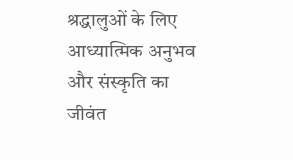श्रद्धालुओं के लिए आध्यात्मिक अनुभव और संस्कृति का जीवंत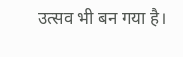उत्सव भी बन गया है।